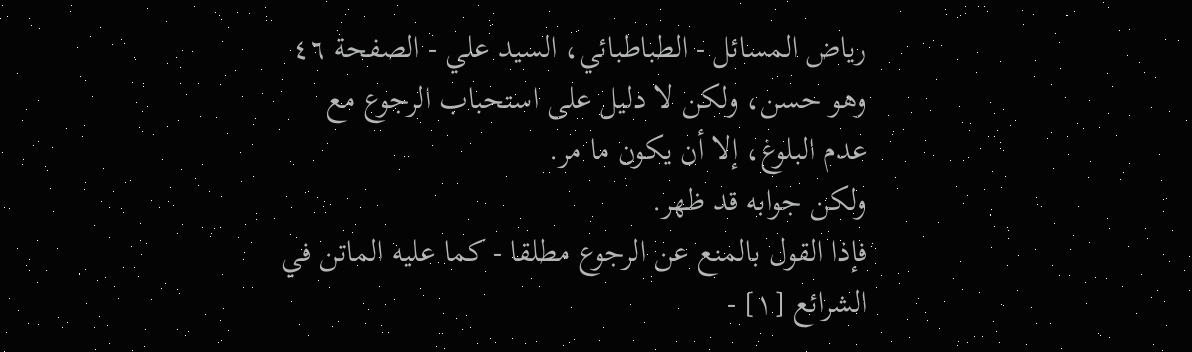رياض المسائل - الطباطبائي، السيد علي - الصفحة ٤٦
وهو حسن، ولكن لا دليل على استحباب الرجوع مع عدم البلوغ، إلا أن يكون ما مر.
ولكن جوابه قد ظهر.
فإذا القول بالمنع عن الرجوع مطلقا - كما عليه الماتن في الشرائع [١] -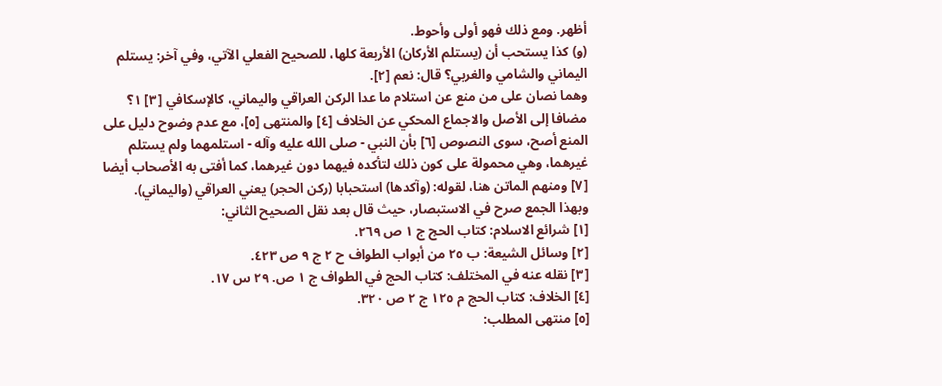أظهر. ومع ذلك فهو أولى وأحوط.
(و) كذا يستحب أن (يستلم الأركان) الأربعة كلها، للصحيح الفعلي الآتي، وفي آخر: يستلم اليماني والشامي والغربي؟ قال: نعم [٢].
وهما نصان على من منع عن استلام ما عدا الركن العراقي واليماني، كالإسكافي [٣] ١؟ مضافا إلى الأصل والاجماع المحكي عن الخلاف [٤] والمنتهى [٥]، مع عدم وضوح دليل على المنع أصح، سوى النصوص [٦] بأن النبي - صلى الله عليه وآله - استلمهما ولم يستلم غيرهما، وهي محمولة على كون ذلك لتأكده فيهما دون غيرهما، كما أفتى به الأصحاب أيضا [٧] ومنهم الماتن هنا، لقوله: (وآكدها) استحبابا (ركن الحجر) يعني العراقي (واليماني).
وبهذا الجمع صرح في الاستبصار، حيث قال بعد نقل الصحيح الثاني:
[١] شرائع الاسلام: كتاب الحج ج ١ ص ٢٦٩.
[٢] وسائل الشيعة: ب ٢٥ من أبواب الطواف ح ٢ ج ٩ ص ٤٢٣.
[٣] نقله عنه في المختلف: كتاب الحج في الطواف ج ١ ص. ٢٩ س ١٧.
[٤] الخلاف: كتاب الحج م ١٢٥ ج ٢ ص ٣٢٠.
[٥] منتهى المطلب: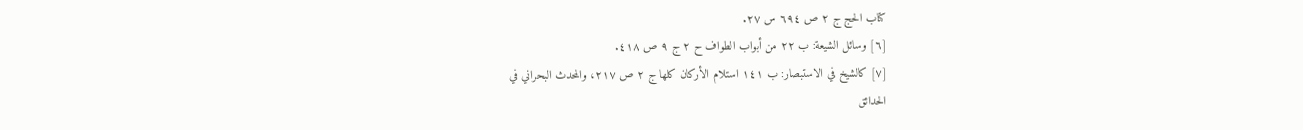كتاب الحج ج ٢ ص ٦٩٤ س ٢٧.
[٦] وسائل الشيعة: ب ٢٢ من أبواب الطواف ح ٢ ج ٩ ص ٤١٨.
[٧] كالشيخ في الاستبصار: ب ١٤١ استلام الأركان كلها ج ٢ ص ٢١٧، والمحدث البحراني في
الحدائق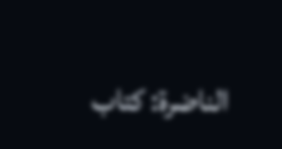الناضرة: كتاب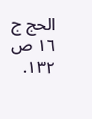الحج ج ١٦ ص ١٣٢.